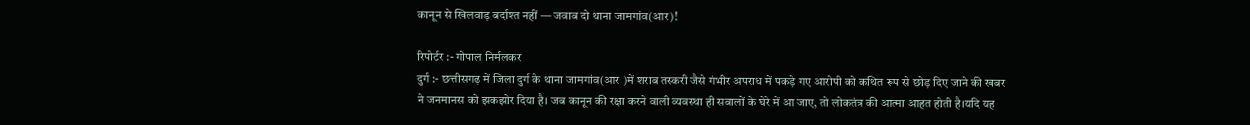कानून से खिलवाड़ बर्दाश्त नहीं — जवाब दो थाना जामगांव(आर)!

रिपोर्टर :- गोपाल निर्मलकर
दुर्ग :- छत्तीसगढ़ में जिला दुर्ग के थाना जामगांव(आर )में शराब तस्करी जैसे गंभीर अपराध में पकड़े गए आरोपी को कथित रूप से छोड़ दिए जाने की खबर ने जनमानस को झकझोर दिया है। जब कानून की रक्षा करने वाली व्यवस्था ही सवालों के घेरे में आ जाए, तो लोकतंत्र की आत्मा आहत होती है।यदि यह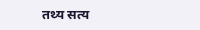तथ्य सत्य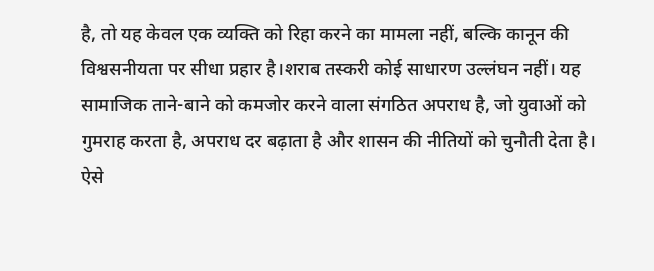है, तो यह केवल एक व्यक्ति को रिहा करने का मामला नहीं, बल्कि कानून की विश्वसनीयता पर सीधा प्रहार है।शराब तस्करी कोई साधारण उल्लंघन नहीं। यह सामाजिक ताने-बाने को कमजोर करने वाला संगठित अपराध है, जो युवाओं को गुमराह करता है, अपराध दर बढ़ाता है और शासन की नीतियों को चुनौती देता है। ऐसे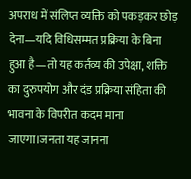अपराध में संलिप्त व्यक्ति को पकड़कर छोड़ देना—यदि विधिसम्मत प्रक्रिया के बिना हुआ है—तो यह कर्तव्य की उपेक्षा, शक्ति का दुरुपयोग और दंड प्रक्रिया संहिता की भावना के विपरीत कदम माना जाएगा।जनता यह जानना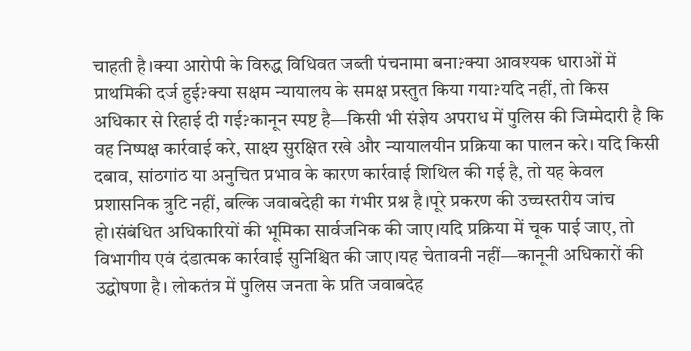चाहती है।क्या आरोपी के विरुद्ध विधिवत जब्ती पंचनामा बना?क्या आवश्यक धाराओं में प्राथमिकी दर्ज हुई?क्या सक्षम न्यायालय के समक्ष प्रस्तुत किया गया?यदि नहीं, तो किस अधिकार से रिहाई दी गई?कानून स्पष्ट है—किसी भी संज्ञेय अपराध में पुलिस की जिम्मेदारी है कि वह निष्पक्ष कार्रवाई करे, साक्ष्य सुरक्षित रखे और न्यायालयीन प्रक्रिया का पालन करे। यदि किसी दबाव, सांठगांठ या अनुचित प्रभाव के कारण कार्रवाई शिथिल की गई है, तो यह केवल प्रशासनिक त्रुटि नहीं, बल्कि जवाबदेही का गंभीर प्रश्न है।पूरे प्रकरण की उच्चस्तरीय जांच हो।संबंधित अधिकारियों की भूमिका सार्वजनिक की जाए।यदि प्रक्रिया में चूक पाई जाए, तो विभागीय एवं दंडात्मक कार्रवाई सुनिश्चित की जाए।यह चेतावनी नहीं—कानूनी अधिकारों की उद्घोषणा है। लोकतंत्र में पुलिस जनता के प्रति जवाबदेह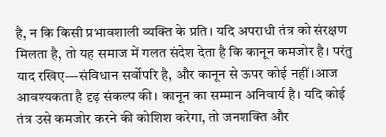है, न कि किसी प्रभावशाली व्यक्ति के प्रति। यदि अपराधी तंत्र को संरक्षण मिलता है, तो यह समाज में गलत संदेश देता है कि कानून कमजोर है। परंतु याद रखिए—संविधान सर्वोपरि है, और कानून से ऊपर कोई नहीं।आज आवश्यकता है दृढ़ संकल्प की। कानून का सम्मान अनिवार्य है। यदि कोई तंत्र उसे कमजोर करने की कोशिश करेगा, तो जनशक्ति और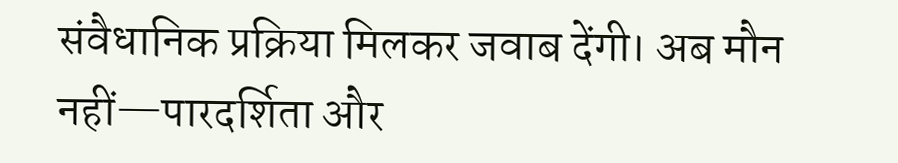संवैधानिक प्रक्रिया मिलकर जवाब देंगी। अब मौन नहीं—पारदर्शिता और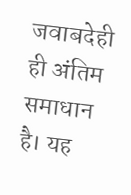जवाबदेही ही अंतिम समाधान है। यह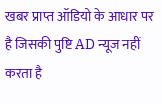खबर प्राप्त ऑडियो के आधार पर है जिसकी पुष्टि AD न्यूज नहीं करता है